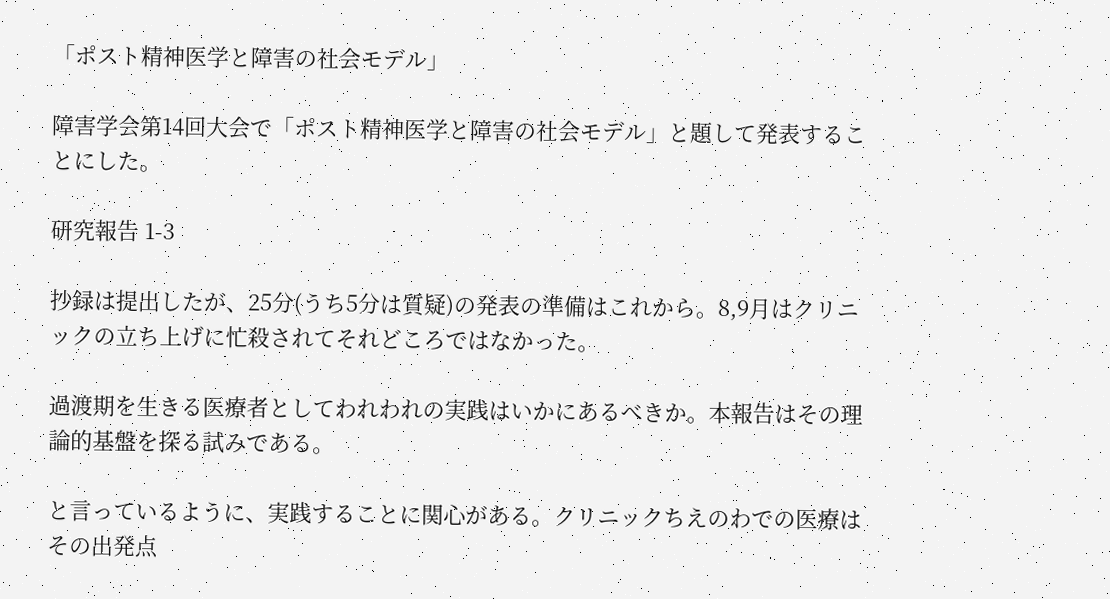「ポスト精神医学と障害の社会モデル」

障害学会第14回大会で「ポスト精神医学と障害の社会モデル」と題して発表することにした。

研究報告 1-3

抄録は提出したが、25分(うち5分は質疑)の発表の準備はこれから。8,9月はクリニックの立ち上げに忙殺されてそれどころではなかった。

過渡期を生きる医療者としてわれわれの実践はいかにあるべきか。本報告はその理論的基盤を探る試みである。

と言っているように、実践することに関心がある。クリニックちえのわでの医療はその出発点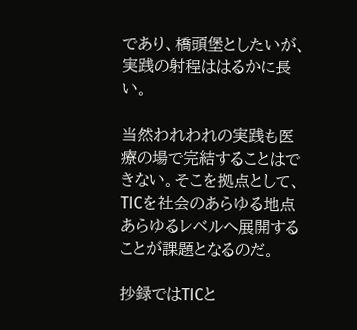であり、橋頭堡としたいが、実践の射程ははるかに長い。

当然われわれの実践も医療の場で完結することはできない。そこを拠点として、TICを社会のあらゆる地点あらゆるレベルへ展開することが課題となるのだ。

抄録ではTICと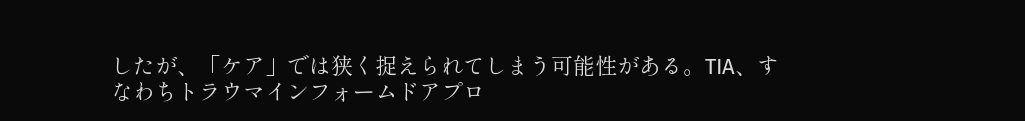したが、「ケア」では狭く捉えられてしまう可能性がある。TIA、すなわちトラウマインフォームドアプロ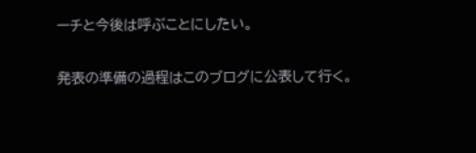ーチと今後は呼ぶことにしたい。

発表の準備の過程はこのブログに公表して行く。